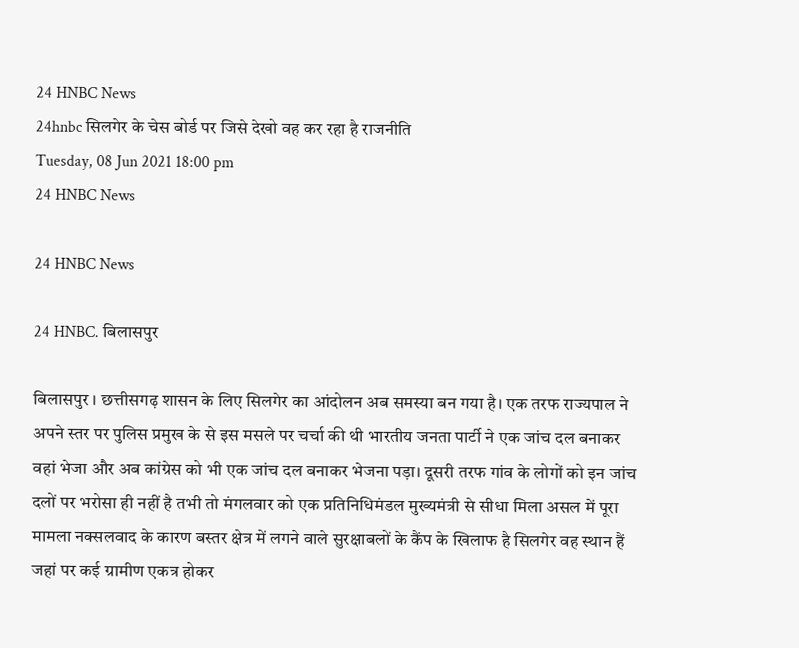24 HNBC News
24hnbc सिलगेर के चेस बोर्ड पर जिसे देखो वह कर रहा है राजनीति
Tuesday, 08 Jun 2021 18:00 pm
24 HNBC News

24 HNBC News

24 HNBC. बिलासपुर

बिलासपुर । छत्तीसगढ़ शासन के लिए सिलगेर का आंदोलन अब समस्या बन गया है। एक तरफ राज्यपाल ने अपने स्तर पर पुलिस प्रमुख के से इस मसले पर चर्चा की थी भारतीय जनता पार्टी ने एक जांच दल बनाकर वहां भेजा और अब कांग्रेस को भी एक जांच दल बनाकर भेजना पड़ा। दूसरी तरफ गांव के लोगों को इन जांच दलों पर भरोसा ही नहीं है तभी तो मंगलवार को एक प्रतिनिधिमंडल मुख्यमंत्री से सीधा मिला असल में पूरा मामला नक्सलवाद के कारण बस्तर क्षेत्र में लगने वाले सुरक्षाबलों के कैंप के खिलाफ है सिलगेर वह स्थान हैं जहां पर कई ग्रामीण एकत्र होकर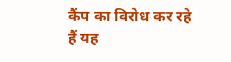कैंप का विरोध कर रहे हैं यह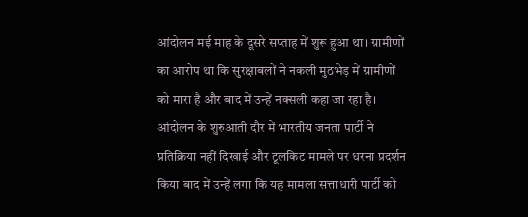आंदोलन मई माह के दूसरे सप्ताह में शुरू हुआ था। ग्रामीणों का आरोप था कि सुरक्षाबलों ने नकली मुठभेड़ में ग्रामीणों को मारा है और बाद में उन्हें नक्सली कहा जा रहा है। आंदोलन के शुरुआती दौर में भारतीय जनता पार्टी ने प्रतिक्रिया नहीं दिखाई और टूलकिट मामले पर धरना प्रदर्शन किया बाद में उन्हें लगा कि यह मामला सत्ताधारी पार्टी को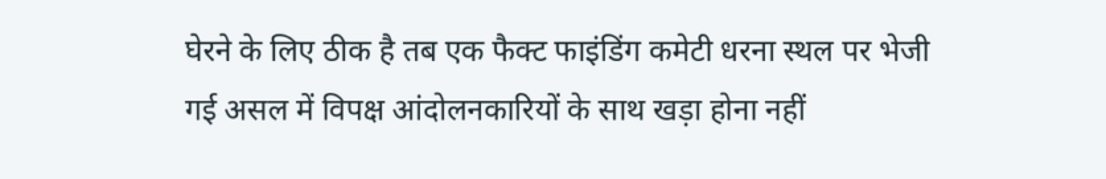घेरने के लिए ठीक है तब एक फैक्ट फाइंडिंग कमेटी धरना स्थल पर भेजी गई असल में विपक्ष आंदोलनकारियों के साथ खड़ा होना नहीं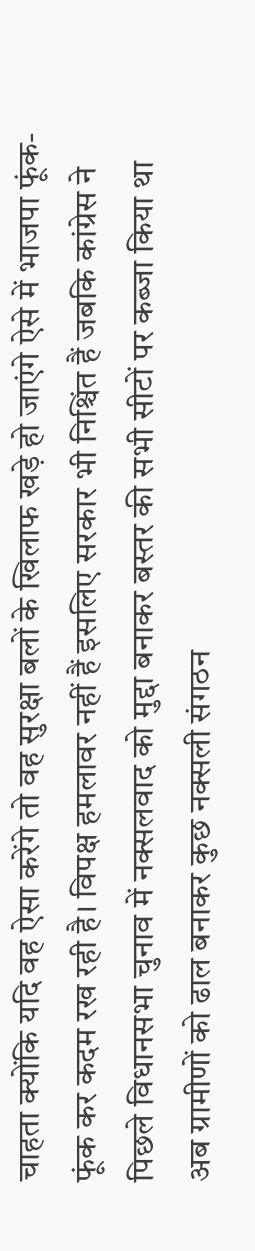चाहता क्योंकि यदि वह ऐसा करेंगे तो वह सुरक्षा बलों के खिलाफ खड़े हो जाएंगे ऐसे में भाजपा फूंक-फूंक कर कदम रख रही है। विपक्ष हमलावर नहीं हैं इसलिए सरकार भी निश्चिंत हैं जबकि कांग्रेस ने पिछले विधानसभा चुनाव में नक्सलवाद को मुद्दा बनाकर बस्तर की सभी सीटों पर कब्जा किया था अब ग्रामीणों को ढाल बनाकर कुछ नक्सली संगठन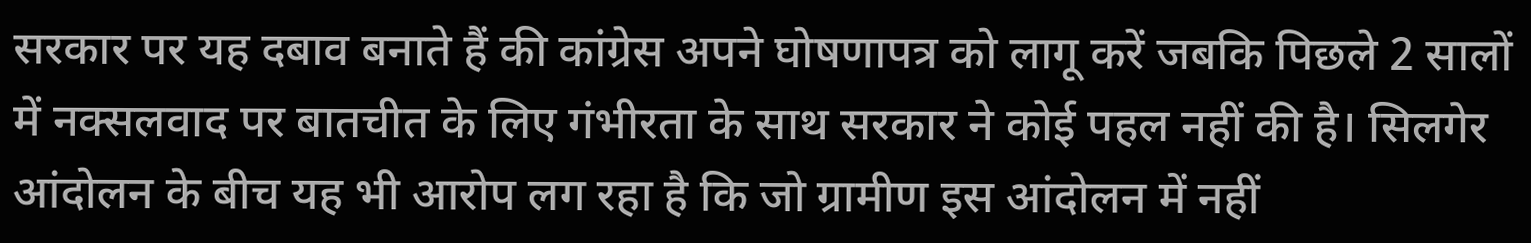सरकार पर यह दबाव बनाते हैं की कांग्रेस अपने घोषणापत्र को लागू करें जबकि पिछले 2 सालों में नक्सलवाद पर बातचीत के लिए गंभीरता के साथ सरकार ने कोई पहल नहीं की है। सिलगेर आंदोलन के बीच यह भी आरोप लग रहा है कि जो ग्रामीण इस आंदोलन में नहीं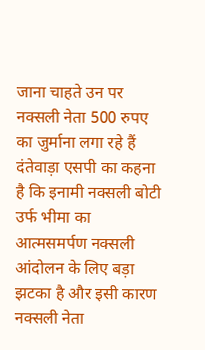जाना चाहते उन पर नक्सली नेता 500 रुपए का जुर्माना लगा रहे हैं दंतेवाड़ा एसपी का कहना है कि इनामी नक्सली बोटी उर्फ भीमा का आत्मसमर्पण नक्सली आंदोलन के लिए बड़ा झटका है और इसी कारण नक्सली नेता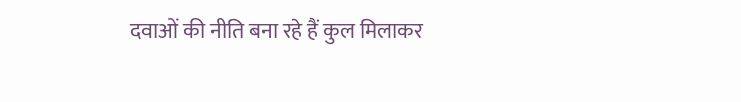दवाओं की नीति बना रहे हैं कुल मिलाकर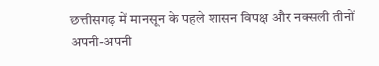छत्तीसगढ़ में मानसून के पहले शासन विपक्ष और नक्सली तीनों अपनी-अपनी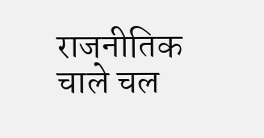राजनीतिक चाले चल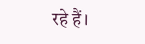रहे हैं।